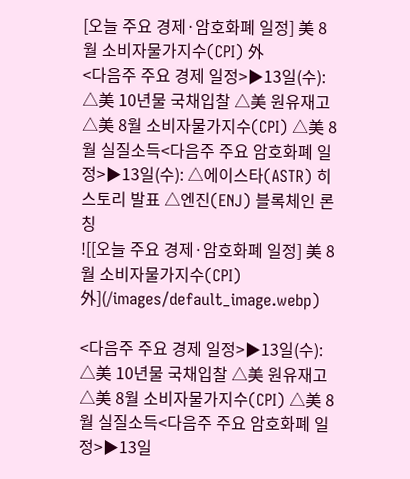[오늘 주요 경제·암호화폐 일정] 美 8월 소비자물가지수(CPI) 外
<다음주 주요 경제 일정>▶13일(수): △美 10년물 국채입찰 △美 원유재고 △美 8월 소비자물가지수(CPI) △美 8월 실질소득<다음주 주요 암호화폐 일정>▶13일(수): △에이스타(ASTR) 히스토리 발표 △엔진(ENJ) 블록체인 론칭
![[오늘 주요 경제·암호화폐 일정] 美 8월 소비자물가지수(CPI) 外](/images/default_image.webp)

<다음주 주요 경제 일정>▶13일(수): △美 10년물 국채입찰 △美 원유재고 △美 8월 소비자물가지수(CPI) △美 8월 실질소득<다음주 주요 암호화폐 일정>▶13일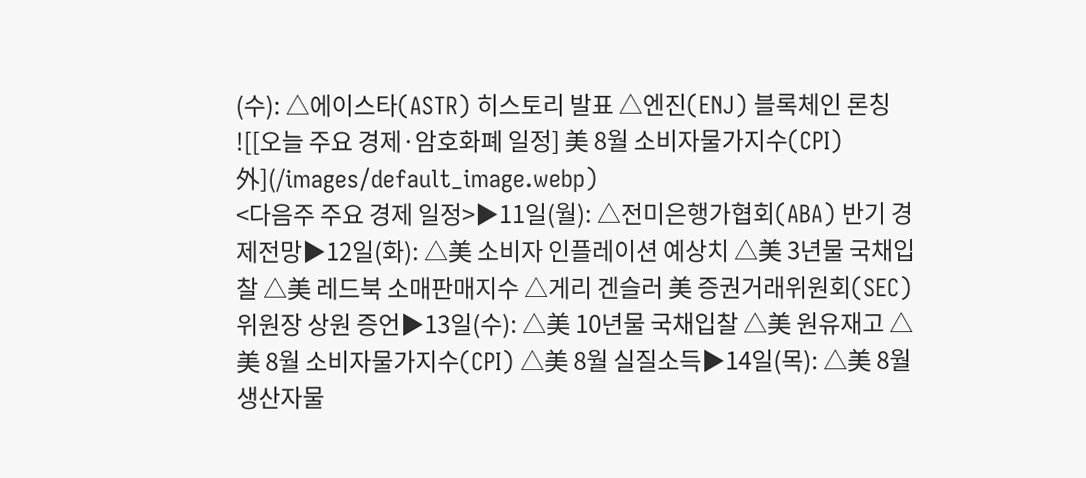(수): △에이스타(ASTR) 히스토리 발표 △엔진(ENJ) 블록체인 론칭
![[오늘 주요 경제·암호화폐 일정] 美 8월 소비자물가지수(CPI) 外](/images/default_image.webp)
<다음주 주요 경제 일정>▶11일(월): △전미은행가협회(ABA) 반기 경제전망▶12일(화): △美 소비자 인플레이션 예상치 △美 3년물 국채입찰 △美 레드북 소매판매지수 △게리 겐슬러 美 증권거래위원회(SEC) 위원장 상원 증언▶13일(수): △美 10년물 국채입찰 △美 원유재고 △美 8월 소비자물가지수(CPI) △美 8월 실질소득▶14일(목): △美 8월 생산자물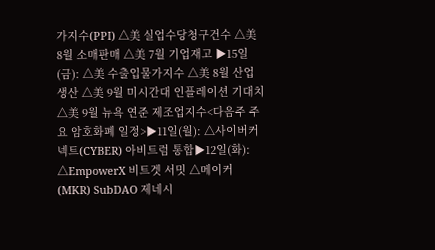가지수(PPI) △美 실업수당청구건수 △美 8월 소매판매 △美 7월 기업재고 ▶15일(금): △美 수출입물가지수 △美 8월 산업생산 △美 9월 미시간대 인플레이션 기대치 △美 9월 뉴욕 연준 제조업지수<다음주 주요 암호화폐 일정>▶11일(월): △사이버커넥트(CYBER) 아비트럼 통합▶12일(화): △EmpowerX 비트겟 서밋 △메이커(MKR) SubDAO 제네시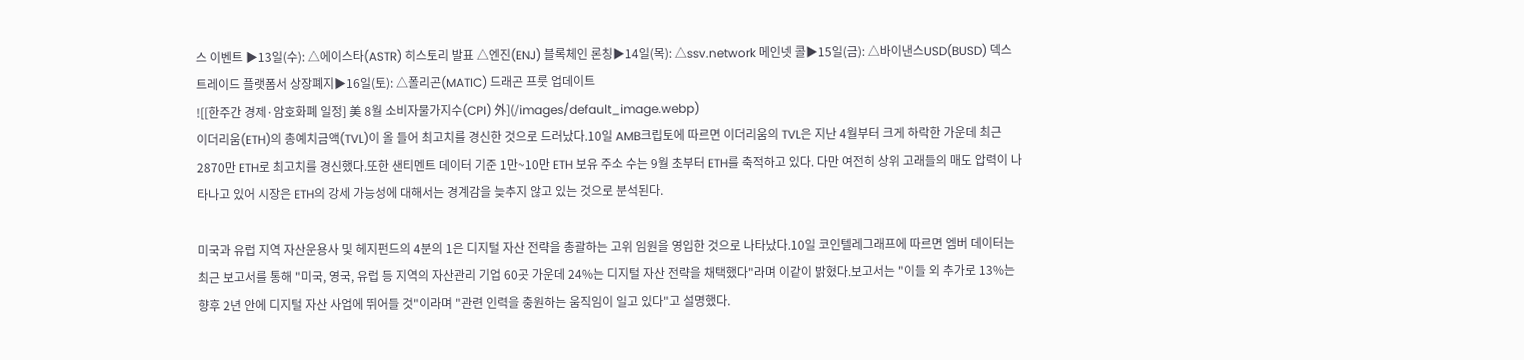스 이벤트 ▶13일(수): △에이스타(ASTR) 히스토리 발표 △엔진(ENJ) 블록체인 론칭▶14일(목): △ssv.network 메인넷 콜▶15일(금): △바이낸스USD(BUSD) 덱스 트레이드 플랫폼서 상장폐지▶16일(토): △폴리곤(MATIC) 드래곤 프룻 업데이트
![[한주간 경제·암호화폐 일정] 美 8월 소비자물가지수(CPI) 外](/images/default_image.webp)
이더리움(ETH)의 총예치금액(TVL)이 올 들어 최고치를 경신한 것으로 드러났다.10일 AMB크립토에 따르면 이더리움의 TVL은 지난 4월부터 크게 하락한 가운데 최근 2870만 ETH로 최고치를 경신했다.또한 샌티멘트 데이터 기준 1만~10만 ETH 보유 주소 수는 9월 초부터 ETH를 축적하고 있다. 다만 여전히 상위 고래들의 매도 압력이 나타나고 있어 시장은 ETH의 강세 가능성에 대해서는 경계감을 늦추지 않고 있는 것으로 분석된다.

미국과 유럽 지역 자산운용사 및 헤지펀드의 4분의 1은 디지털 자산 전략을 총괄하는 고위 임원을 영입한 것으로 나타났다.10일 코인텔레그래프에 따르면 엠버 데이터는 최근 보고서를 통해 "미국, 영국, 유럽 등 지역의 자산관리 기업 60곳 가운데 24%는 디지털 자산 전략을 채택했다"라며 이같이 밝혔다.보고서는 "이들 외 추가로 13%는 향후 2년 안에 디지털 자산 사업에 뛰어들 것"이라며 "관련 인력을 충원하는 움직임이 일고 있다"고 설명했다.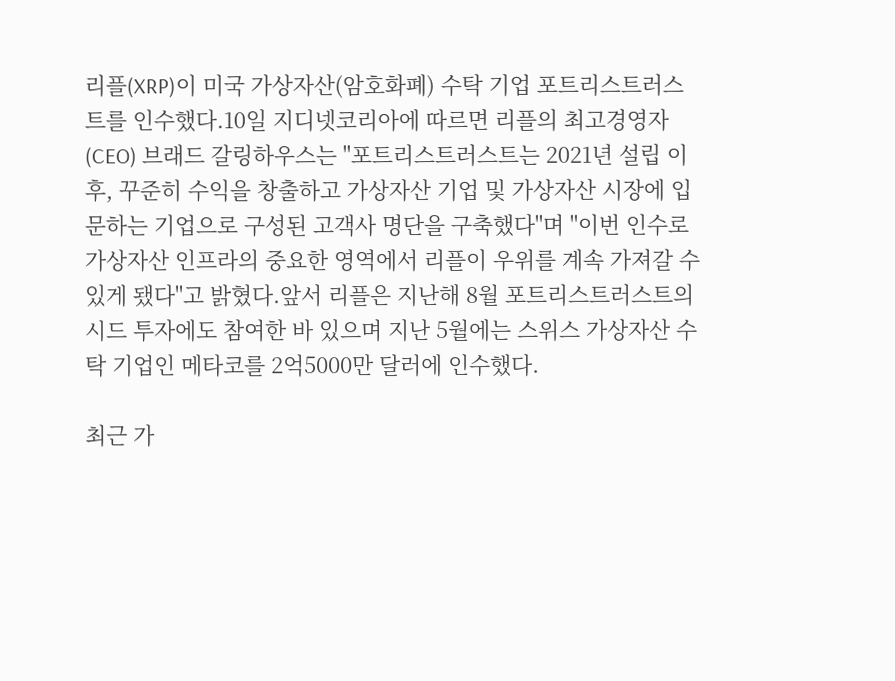리플(XRP)이 미국 가상자산(암호화폐) 수탁 기업 포트리스트러스트를 인수했다.10일 지디넷코리아에 따르면 리플의 최고경영자(CEO) 브래드 갈링하우스는 "포트리스트러스트는 2021년 설립 이후, 꾸준히 수익을 창출하고 가상자산 기업 및 가상자산 시장에 입문하는 기업으로 구성된 고객사 명단을 구축했다"며 "이번 인수로 가상자산 인프라의 중요한 영역에서 리플이 우위를 계속 가져갈 수 있게 됐다"고 밝혔다.앞서 리플은 지난해 8월 포트리스트러스트의 시드 투자에도 참여한 바 있으며 지난 5월에는 스위스 가상자산 수탁 기업인 메타코를 2억5000만 달러에 인수했다.

최근 가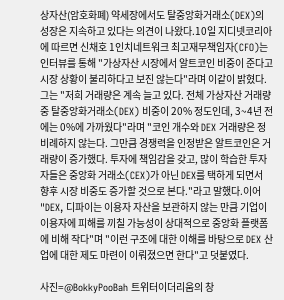상자산(암호화폐) 약세장에서도 탈중앙화거래소(DEX)의 성장은 지속하고 있다는 의견이 나왔다.10일 지디넷코리아에 따르면 신채호 1인치네트워크 최고재무책임자(CFO)는 인터뷰를 통해 "가상자산 시장에서 알트코인 비중이 준다고 시장 상황이 불리하다고 보진 않는다"라며 이같이 밝혔다.그는 "저희 거래량은 계속 늘고 있다. 전체 가상자산 거래량 중 탈중앙화거래소(DEX) 비중이 20% 정도인데, 3~4년 전에는 0%에 가까웠다"라며 "코인 개수와 DEX 거래량은 정비례하지 않는다. 그만큼 경쟁력을 인정받은 알트코인은 거래량이 증가했다. 투자에 책임감을 갖고, 많이 학습한 투자자들은 중앙화 거래소(CEX)가 아닌 DEX를 택하게 되면서 향후 시장 비중도 증가할 것으로 본다."라고 말했다.이어 "DEX, 디파이는 이용자 자산을 보관하지 않는 만큼 기업이 이용자에 피해를 끼칠 가능성이 상대적으로 중앙화 플랫폼에 비해 작다"며 "이런 구조에 대한 이해를 바탕으로 DEX 산업에 대한 제도 마련이 이뤄졌으면 한다"고 덧붙였다.

사진=@BokkyPooBah 트위터이더리움의 창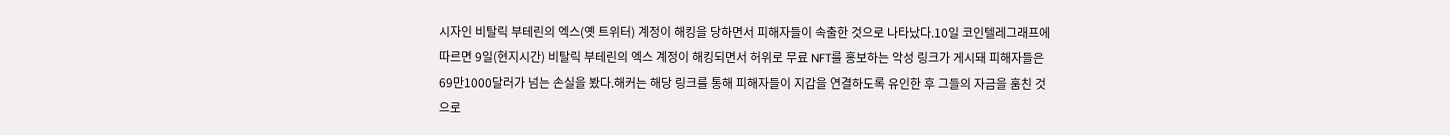시자인 비탈릭 부테린의 엑스(옛 트위터) 계정이 해킹을 당하면서 피해자들이 속출한 것으로 나타났다.10일 코인텔레그래프에 따르면 9일(현지시간) 비탈릭 부테린의 엑스 계정이 해킹되면서 허위로 무료 NFT를 홍보하는 악성 링크가 게시돼 피해자들은 69만1000달러가 넘는 손실을 봤다.해커는 해당 링크를 통해 피해자들이 지갑을 연결하도록 유인한 후 그들의 자금을 훔친 것으로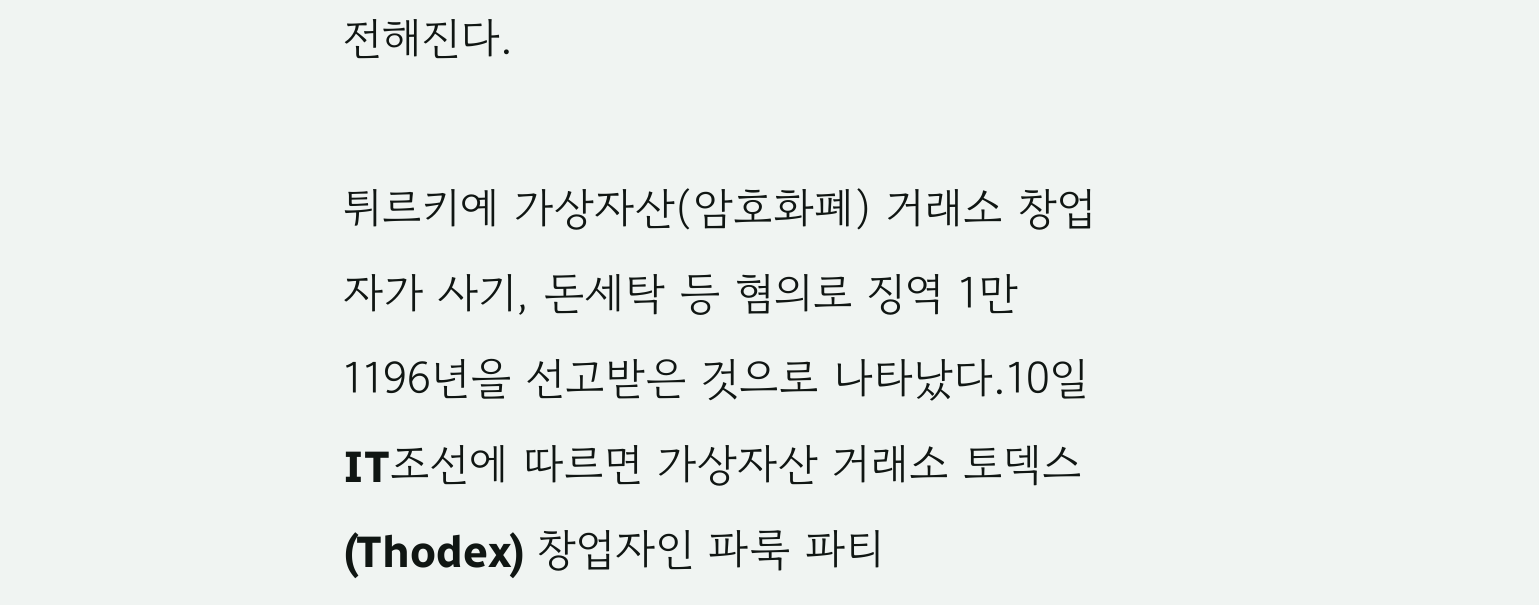전해진다.

튀르키예 가상자산(암호화폐) 거래소 창업자가 사기, 돈세탁 등 혐의로 징역 1만 1196년을 선고받은 것으로 나타났다.10일 IT조선에 따르면 가상자산 거래소 토덱스(Thodex) 창업자인 파룩 파티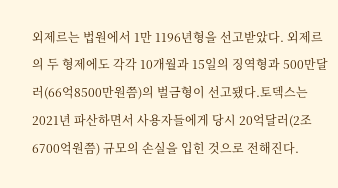외제르는 법원에서 1만 1196년형을 선고받았다. 외제르의 두 형제에도 각각 10개월과 15일의 징역형과 500만달러(66억8500만원쯤)의 벌금형이 선고됐다.토덱스는 2021년 파산하면서 사용자들에게 당시 20억달러(2조 6700억원쯤) 규모의 손실을 입힌 것으로 전해진다.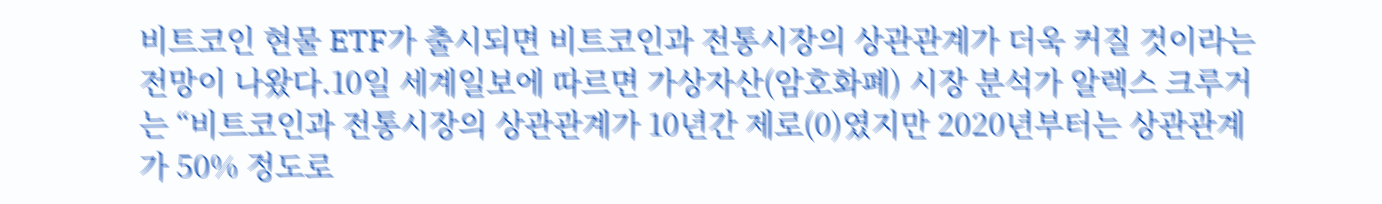비트코인 현물 ETF가 출시되면 비트코인과 전통시장의 상관관계가 더욱 커질 것이라는 전망이 나왔다.10일 세계일보에 따르면 가상자산(암호화폐) 시장 분석가 알렉스 크루거는 “비트코인과 전통시장의 상관관계가 10년간 제로(0)였지만 2020년부터는 상관관계가 50% 정도로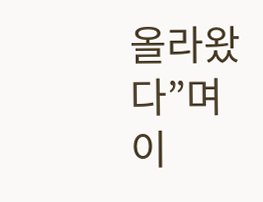올라왔다”며 이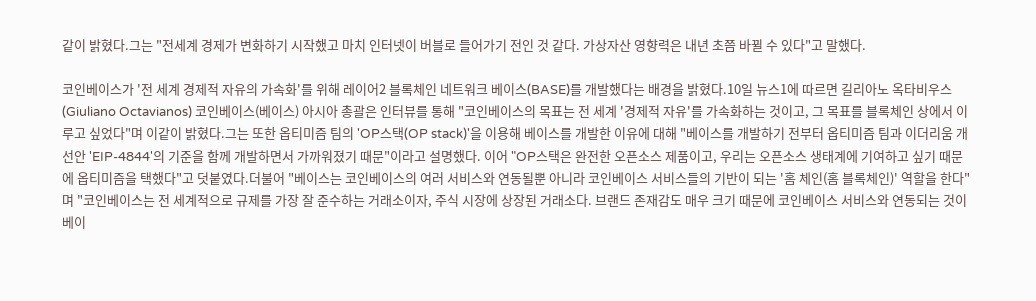같이 밝혔다.그는 "전세계 경제가 변화하기 시작했고 마치 인터넷이 버블로 들어가기 전인 것 같다. 가상자산 영향력은 내년 초쯤 바뀔 수 있다"고 말했다.

코인베이스가 '전 세계 경제적 자유의 가속화'를 위해 레이어2 블록체인 네트워크 베이스(BASE)를 개발했다는 배경을 밝혔다.10일 뉴스1에 따르면 길리아노 옥타비우스(Giuliano Octavianos) 코인베이스(베이스) 아시아 총괄은 인터뷰를 통해 "코인베이스의 목표는 전 세계 '경제적 자유'를 가속화하는 것이고, 그 목표를 블록체인 상에서 이루고 싶었다"며 이같이 밝혔다.그는 또한 옵티미즘 팀의 'OP스택(OP stack)'을 이용해 베이스를 개발한 이유에 대해 "베이스를 개발하기 전부터 옵티미즘 팀과 이더리움 개선안 'EIP-4844'의 기준을 함께 개발하면서 가까워졌기 때문"이라고 설명했다. 이어 "OP스택은 완전한 오픈소스 제품이고, 우리는 오픈소스 생태계에 기여하고 싶기 때문에 옵티미즘을 택했다"고 덧붙였다.더불어 "베이스는 코인베이스의 여러 서비스와 연동될뿐 아니라 코인베이스 서비스들의 기반이 되는 '홈 체인(홈 블록체인)' 역할을 한다"며 "코인베이스는 전 세계적으로 규제를 가장 잘 준수하는 거래소이자, 주식 시장에 상장된 거래소다. 브랜드 존재감도 매우 크기 때문에 코인베이스 서비스와 연동되는 것이 베이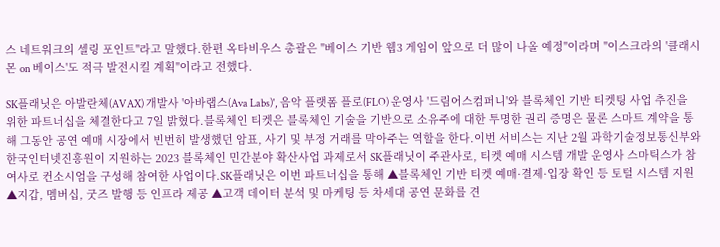스 네트워크의 셀링 포인트"라고 말했다.한편 옥타비우스 총괄은 "베이스 기반 웹3 게임이 앞으로 더 많이 나올 예정"이라며 "이스크라의 '클래시몬 on 베이스'도 적극 발전시킬 계획"이라고 전했다.

SK플래닛은 아발란체(AVAX) 개발사 '아바랩스(Ava Labs)', 음악 플랫폼 플로(FLO) 운영사 '드림어스컴퍼니'와 블록체인 기반 티켓팅 사업 추진을 위한 파트너십을 체결한다고 7일 밝혔다.블록체인 티켓은 블록체인 기술을 기반으로 소유주에 대한 투명한 권리 증명은 물론 스마트 계약을 통해 그동안 공연 예매 시장에서 빈번히 발생했던 암표, 사기 및 부정 거래를 막아주는 역할을 한다.이번 서비스는 지난 2월 과학기술정보통신부와 한국인터넷진흥원이 지원하는 2023 블록체인 민간분야 확산사업 과제로서 SK플래닛이 주관사로, 티켓 예매 시스템 개발 운영사 스마틱스가 참여사로 컨소시엄을 구성해 참여한 사업이다.SK플래닛은 이번 파트너십을 통해 ▲블록체인 기반 티켓 예매·결제·입장 확인 등 토털 시스템 지원 ▲지갑, 멤버십, 굿즈 발행 등 인프라 제공 ▲고객 데이터 분석 및 마케팅 등 차세대 공연 문화를 견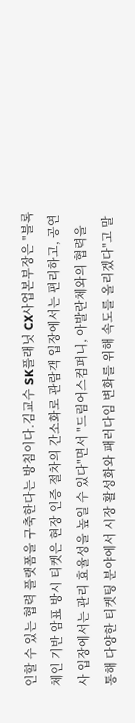인할 수 있는 협력 플랫폼을 구축한다는 방침이다.김교수 SK플래닛 CX사업본부장은 "블록체인 기반 암표 방시 티켓은 현장 인증 절차의 간소화로 관람객 입장에서는 편리하고, 공연사 입장에서는 관리 효율성을 높일 수 있다"면서 "드림어스컴퍼니, 아발란체와의 협력을 통해 다양한 티켓팅 분야에서 시장 활성화와 패러다임 변화를 위해 속도를 올리겠다"고 말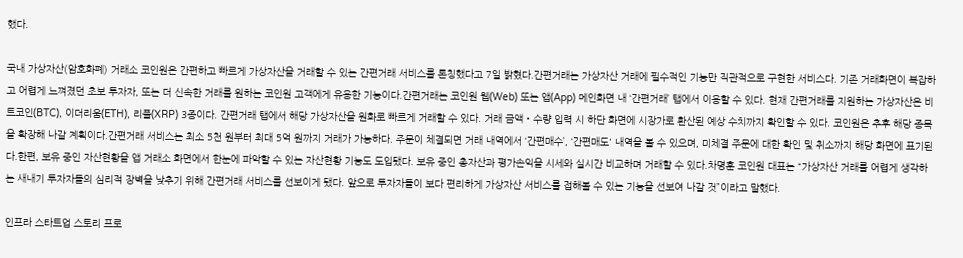했다.

국내 가상자산(암호화폐) 거래소 코인원은 간편하고 빠르게 가상자산을 거래할 수 있는 간편거래 서비스를 론칭했다고 7일 밝혔다.간편거래는 가상자산 거래에 필수적인 기능만 직관적으로 구현한 서비스다. 기존 거래화면이 복잡하고 어렵게 느껴졌던 초보 투자자, 또는 더 신속한 거래를 원하는 코인원 고객에게 유용한 기능이다.간편거래는 코인원 웹(Web) 또는 앱(App) 메인화면 내 ‘간편거래’ 탭에서 이용할 수 있다. 현재 간편거래를 지원하는 가상자산은 비트코인(BTC), 이더리움(ETH), 리플(XRP) 3종이다. 간편거래 탭에서 해당 가상자산을 원화로 빠르게 거래할 수 있다. 거래 금액・수량 입력 시 하단 화면에 시장가로 환산된 예상 수치까지 확인할 수 있다. 코인원은 추후 해당 종목을 확장해 나갈 계획이다.간편거래 서비스는 최소 5천 원부터 최대 5억 원까지 거래가 가능하다. 주문이 체결되면 거래 내역에서 ‘간편매수’, ‘간편매도' 내역을 볼 수 있으며, 미체결 주문에 대한 확인 및 취소까지 해당 화면에 표기된다.한편, 보유 중인 자산현황을 앱 거래소 화면에서 한눈에 파악할 수 있는 자산현황 기능도 도입됐다. 보유 중인 총자산과 평가손익을 시세와 실시간 비교하며 거래할 수 있다.차명훈 코인원 대표는 “가상자산 거래를 어렵게 생각하는 새내기 투자자들의 심리적 장벽을 낮추기 위해 간편거래 서비스를 선보이게 됐다. 앞으로 투자자들이 보다 편리하게 가상자산 서비스를 접해볼 수 있는 기능을 선보여 나갈 것”이라고 말했다.

인프라 스타트업 스토리 프로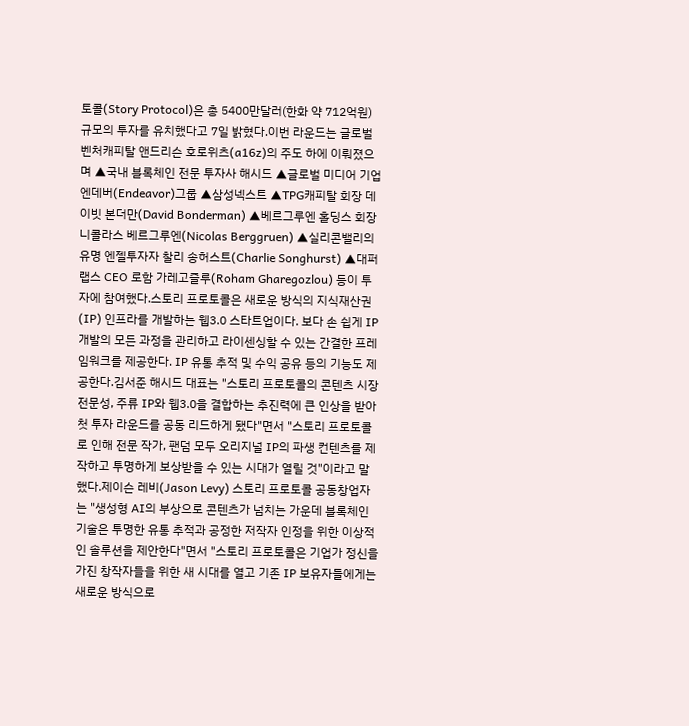토콜(Story Protocol)은 총 5400만달러(한화 약 712억원) 규모의 투자를 유치했다고 7일 밝혔다.이번 라운드는 글로벌 벤처캐피탈 앤드리슨 호로위츠(a16z)의 주도 하에 이뤄졌으며 ▲국내 블록체인 전문 투자사 해시드 ▲글로벌 미디어 기업 엔데버(Endeavor)그룹 ▲삼성넥스트 ▲TPG캐피탈 회장 데이빗 본더만(David Bonderman) ▲베르그루엔 홀딩스 회장 니콜라스 베르그루엔(Nicolas Berggruen) ▲실리콘밸리의 유명 엔젤투자자 찰리 송허스트(Charlie Songhurst) ▲대퍼랩스 CEO 로함 가레고즐루(Roham Gharegozlou) 등이 투자에 참여했다.스토리 프로토콜은 새로운 방식의 지식재산권(IP) 인프라를 개발하는 웹3.0 스타트업이다. 보다 손 쉽게 IP 개발의 모든 과정을 관리하고 라이센싱할 수 있는 간결한 프레임워크를 제공한다. IP 유통 추적 및 수익 공유 등의 기능도 제공한다.김서준 해시드 대표는 "스토리 프로토콜의 콘텐츠 시장 전문성, 주류 IP와 웹3.0을 결합하는 추진력에 큰 인상을 받아 첫 투자 라운드를 공동 리드하게 됐다"면서 "스토리 프로토콜로 인해 전문 작가, 팬덤 모두 오리지널 IP의 파생 컨텐츠를 제작하고 투명하게 보상받을 수 있는 시대가 열릴 것"이라고 말했다.제이슨 레비(Jason Levy) 스토리 프로토콜 공동창업자는 "생성형 AI의 부상으로 콘텐츠가 넘치는 가운데 블록체인 기술은 투명한 유통 추적과 공정한 저작자 인정을 위한 이상적인 솔루션을 제안한다"면서 "스토리 프로토콜은 기업가 정신을 가진 창작자들을 위한 새 시대를 열고 기존 IP 보유자들에게는 새로운 방식으로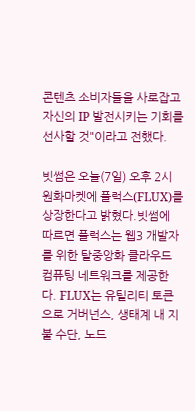콘텐츠 소비자들을 사로잡고 자신의 IP 발전시키는 기회를 선사할 것"이라고 전했다.

빗썸은 오늘(7일) 오후 2시 원화마켓에 플럭스(FLUX)를 상장한다고 밝혔다.빗썸에 따르면 플럭스는 웹3 개발자를 위한 탈중앙화 클라우드 컴퓨팅 네트워크를 제공한다. FLUX는 유틸리티 토큰으로 거버넌스, 생태계 내 지불 수단, 노드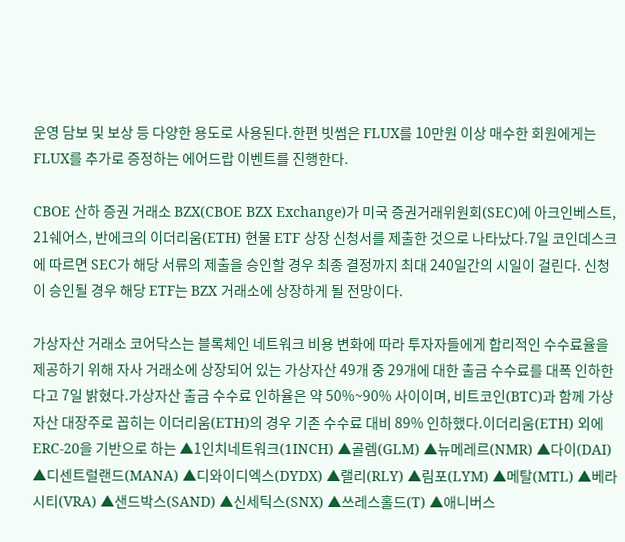운영 담보 및 보상 등 다양한 용도로 사용된다.한편 빗썸은 FLUX를 10만원 이상 매수한 회원에게는 FLUX를 추가로 증정하는 에어드랍 이벤트를 진행한다.

CBOE 산하 증권 거래소 BZX(CBOE BZX Exchange)가 미국 증권거래위원회(SEC)에 아크인베스트, 21쉐어스, 반에크의 이더리움(ETH) 현물 ETF 상장 신청서를 제출한 것으로 나타났다.7일 코인데스크에 따르면 SEC가 해당 서류의 제출을 승인할 경우 최종 결정까지 최대 240일간의 시일이 걸린다. 신청이 승인될 경우 해당 ETF는 BZX 거래소에 상장하게 될 전망이다.

가상자산 거래소 코어닥스는 블록체인 네트워크 비용 변화에 따라 투자자들에게 합리적인 수수료율을 제공하기 위해 자사 거래소에 상장되어 있는 가상자산 49개 중 29개에 대한 출금 수수료를 대폭 인하한다고 7일 밝혔다.가상자산 출금 수수료 인하율은 약 50%~90% 사이이며, 비트코인(BTC)과 함께 가상자산 대장주로 꼽히는 이더리움(ETH)의 경우 기존 수수료 대비 89% 인하했다.이더리움(ETH) 외에 ERC-20을 기반으로 하는 ▲1인치네트워크(1INCH) ▲골렘(GLM) ▲뉴메레르(NMR) ▲다이(DAI) ▲디센트럴랜드(MANA) ▲디와이디엑스(DYDX) ▲랠리(RLY) ▲림포(LYM) ▲메탈(MTL) ▲베라시티(VRA) ▲샌드박스(SAND) ▲신세틱스(SNX) ▲쓰레스홀드(T) ▲애니버스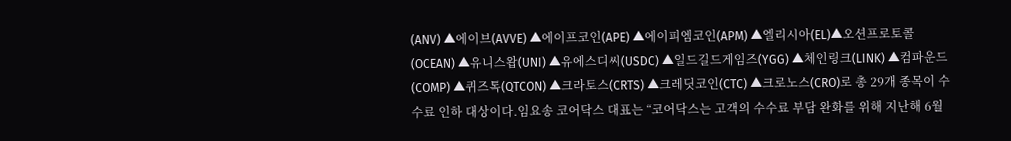(ANV) ▲에이브(AVVE) ▲에이프코인(APE) ▲에이피엠코인(APM) ▲엘리시아(EL)▲오션프로토콜(OCEAN) ▲유니스왑(UNI) ▲유에스디씨(USDC) ▲일드길드게임즈(YGG) ▲체인링크(LINK) ▲컴파운드(COMP) ▲퀴즈톡(QTCON) ▲크라토스(CRTS) ▲크레딧코인(CTC) ▲크로노스(CRO)로 총 29개 종목이 수수료 인하 대상이다.임요송 코어닥스 대표는 “코어닥스는 고객의 수수료 부담 완화를 위해 지난해 6월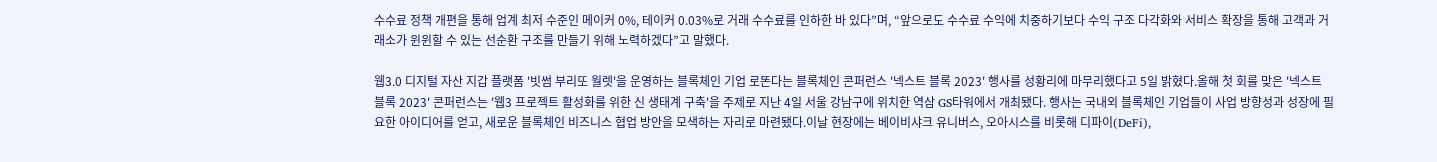수수료 정책 개편을 통해 업계 최저 수준인 메이커 0%, 테이커 0.03%로 거래 수수료를 인하한 바 있다”며, “앞으로도 수수료 수익에 치중하기보다 수익 구조 다각화와 서비스 확장을 통해 고객과 거래소가 윈윈할 수 있는 선순환 구조를 만들기 위해 노력하겠다”고 말했다.

웹3.0 디지털 자산 지갑 플랫폼 '빗썸 부리또 월렛'을 운영하는 블록체인 기업 로똔다는 블록체인 콘퍼런스 '넥스트 블록 2023' 행사를 성황리에 마무리했다고 5일 밝혔다.올해 첫 회를 맞은 '넥스트 블록 2023' 콘퍼런스는 '웹3 프로젝트 활성화를 위한 신 생태계 구축'을 주제로 지난 4일 서울 강남구에 위치한 역삼 GS타워에서 개최됐다. 행사는 국내외 블록체인 기업들이 사업 방향성과 성장에 필요한 아이디어를 얻고, 새로운 블록체인 비즈니스 협업 방안을 모색하는 자리로 마련됐다.이날 현장에는 베이비샤크 유니버스, 오아시스를 비롯해 디파이(DeFi),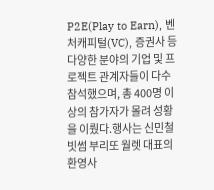P2E(Play to Earn), 벤처캐피털(VC), 증권사 등 다양한 분야의 기업 및 프로젝트 관계자들이 다수 참석했으며, 총 400명 이상의 참가자가 몰려 성황을 이뤘다.행사는 신민철 빗썸 부리또 월렛 대표의 환영사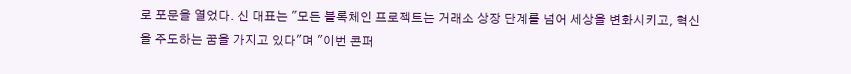로 포문을 열었다. 신 대표는 "모든 블록체인 프로젝트는 거래소 상장 단계를 넘어 세상을 변화시키고, 혁신을 주도하는 꿈을 가지고 있다"며 "이번 콘퍼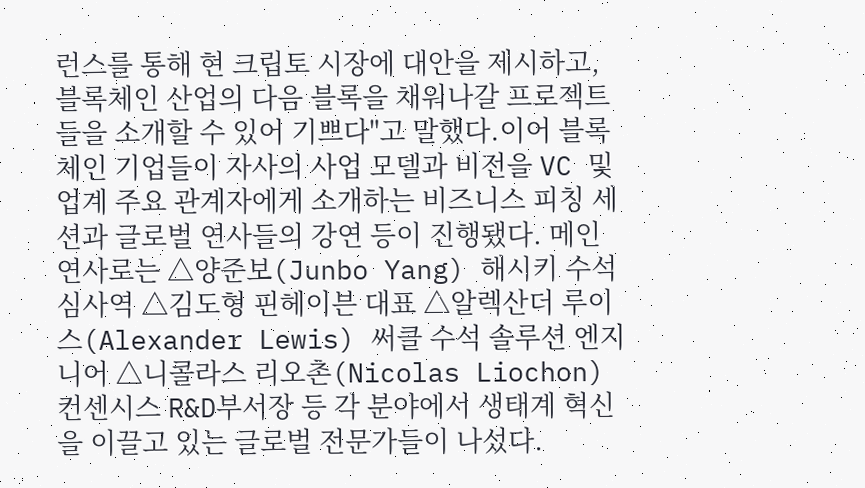런스를 통해 현 크립토 시장에 대안을 제시하고, 블록체인 산업의 다음 블록을 채워나갈 프로젝트들을 소개할 수 있어 기쁘다"고 말했다.이어 블록체인 기업들이 자사의 사업 모델과 비전을 VC 및 업계 주요 관계자에게 소개하는 비즈니스 피칭 세션과 글로벌 연사들의 강연 등이 진행됐다. 메인 연사로는 △양준보(Junbo Yang) 해시키 수석심사역 △김도형 핀헤이븐 대표 △알렉산더 루이스(Alexander Lewis) 써클 수석 솔루션 엔지니어 △니콜라스 리오촌(Nicolas Liochon) 컨센시스 R&D부서장 등 각 분야에서 생태계 혁신을 이끌고 있는 글로벌 전문가들이 나섰다.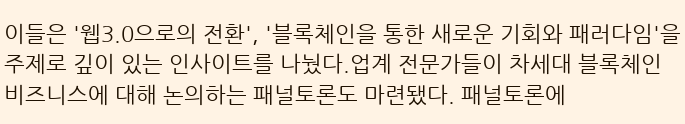이들은 '웹3.0으로의 전환', '블록체인을 통한 새로운 기회와 패러다임'을 주제로 깊이 있는 인사이트를 나눴다.업계 전문가들이 차세대 블록체인 비즈니스에 대해 논의하는 패널토론도 마련됐다. 패널토론에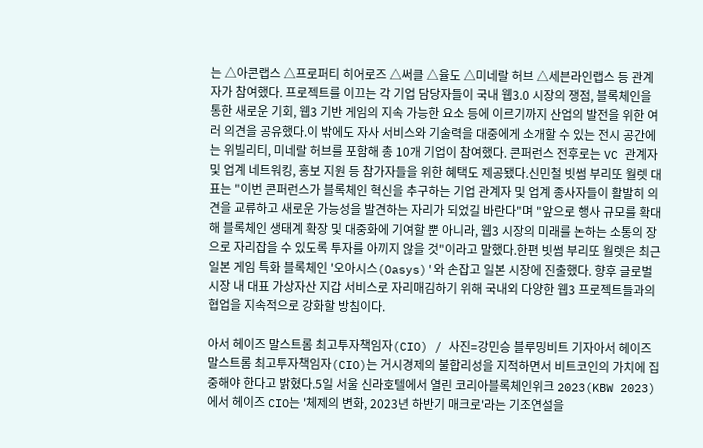는 △아콘랩스 △프로퍼티 히어로즈 △써클 △율도 △미네랄 허브 △세븐라인랩스 등 관계자가 참여했다. 프로젝트를 이끄는 각 기업 담당자들이 국내 웹3.0 시장의 쟁점, 블록체인을 통한 새로운 기회, 웹3 기반 게임의 지속 가능한 요소 등에 이르기까지 산업의 발전을 위한 여러 의견을 공유했다.이 밖에도 자사 서비스와 기술력을 대중에게 소개할 수 있는 전시 공간에는 위빌리티, 미네랄 허브를 포함해 총 10개 기업이 참여했다. 콘퍼런스 전후로는 VC 관계자 및 업계 네트워킹, 홍보 지원 등 참가자들을 위한 혜택도 제공됐다.신민철 빗썸 부리또 월렛 대표는 "이번 콘퍼런스가 블록체인 혁신을 추구하는 기업 관계자 및 업계 종사자들이 활발히 의견을 교류하고 새로운 가능성을 발견하는 자리가 되었길 바란다"며 "앞으로 행사 규모를 확대해 블록체인 생태계 확장 및 대중화에 기여할 뿐 아니라, 웹3 시장의 미래를 논하는 소통의 장으로 자리잡을 수 있도록 투자를 아끼지 않을 것"이라고 말했다.한편 빗썸 부리또 월렛은 최근 일본 게임 특화 블록체인 '오아시스(Oasys)'와 손잡고 일본 시장에 진출했다. 향후 글로벌 시장 내 대표 가상자산 지갑 서비스로 자리매김하기 위해 국내외 다양한 웹3 프로젝트들과의 협업을 지속적으로 강화할 방침이다.

아서 헤이즈 말스트롬 최고투자책임자(CIO) / 사진=강민승 블루밍비트 기자아서 헤이즈 말스트롬 최고투자책임자(CIO)는 거시경제의 불합리성을 지적하면서 비트코인의 가치에 집중해야 한다고 밝혔다.5일 서울 신라호텔에서 열린 코리아블록체인위크 2023(KBW 2023)에서 헤이즈 CIO는 '체제의 변화, 2023년 하반기 매크로'라는 기조연설을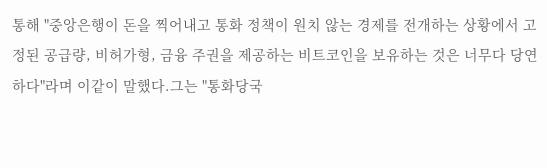통해 "중앙은행이 돈을 찍어내고 통화 정책이 원치 않는 경제를 전개하는 상황에서 고정된 공급량, 비허가형, 금융 주권을 제공하는 비트코인을 보유하는 것은 너무다 당연하다"라며 이같이 말했다.그는 "통화당국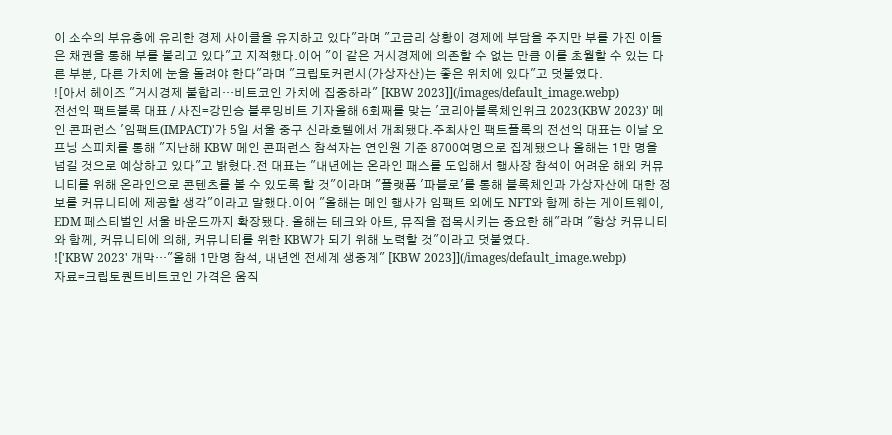이 소수의 부유층에 유리한 경제 사이클을 유지하고 있다"라며 "고금리 상황이 경제에 부담을 주지만 부를 가진 이들은 채권을 통해 부를 불리고 있다"고 지적했다.이어 "이 같은 거시경제에 의존할 수 없는 만큼 이를 초월할 수 있는 다른 부분, 다른 가치에 눈을 돌려야 한다"라며 "크립토커런시(가상자산)는 좋은 위치에 있다"고 덧붙였다.
![아서 헤이즈 "거시경제 불합리…비트코인 가치에 집중하라" [KBW 2023]](/images/default_image.webp)
전선익 팩트블록 대표 / 사진=강민승 블루밍비트 기자올해 6회째를 맞는 '코리아블록체인위크 2023(KBW 2023)' 메인 콘퍼런스 '임팩트(IMPACT)'가 5일 서울 중구 신라호텔에서 개최됐다.주최사인 팩트플록의 전선익 대표는 이날 오프닝 스피치를 통해 "지난해 KBW 메인 콘퍼런스 참석자는 연인원 기준 8700여명으로 집계됐으나 올해는 1만 명을 넘길 것으로 예상하고 있다"고 밝혔다.전 대표는 "내년에는 온라인 패스를 도입해서 행사장 참석이 어려운 해외 커뮤니티를 위해 온라인으로 콘텐츠를 볼 수 있도록 할 것"이라며 "플랫폼 '파블로'를 통해 블록체인과 가상자산에 대한 정보를 커뮤니티에 제공할 생각"이라고 말했다.이어 "올해는 메인 행사가 임팩트 외에도 NFT와 함께 하는 게이트웨이, EDM 페스티벌인 서울 바운드까지 확장됐다. 올해는 테크와 아트, 뮤직을 접목시키는 중요한 해"라며 "항상 커뮤니티와 함께, 커뮤니티에 의해, 커뮤니티를 위한 KBW가 되기 위해 노력할 것"이라고 덧붙였다.
!['KBW 2023' 개막…"올해 1만명 참석, 내년엔 전세계 생중계" [KBW 2023]](/images/default_image.webp)
자료=크립토퀀트비트코인 가격은 움직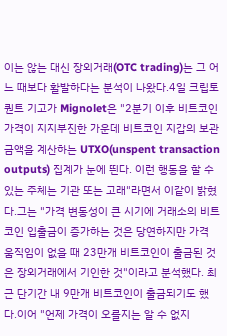이는 않는 대신 장외거래(OTC trading)는 그 어느 때보다 활발하다는 분석이 나왔다.4일 크립토퀀트 기고가 Mignolet은 "2분기 이후 비트코인 가격이 지지부진한 가운데 비트코인 지갑의 보관 금액을 계산하는 UTXO(unspent transaction outputs) 집계가 눈에 띈다. 이런 행동을 할 수 있는 주체는 기관 또는 고래"라면서 이같이 밝혔다.그는 "가격 변동성이 큰 시기에 거래소의 비트코인 입출금이 증가하는 것은 당연하지만 가격 움직임이 없을 때 23만개 비트코인이 출금된 것은 장외거래에서 기인한 것"이라고 분석했다. 최근 단기간 내 9만개 비트코인이 출금되기도 했다.이어 "언제 가격이 오를지는 알 수 없지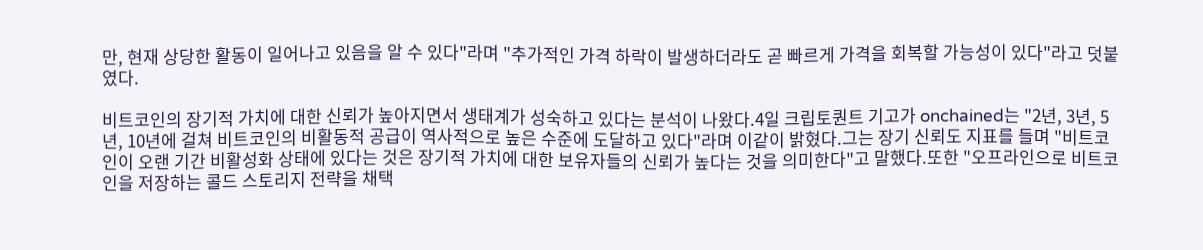만, 현재 상당한 활동이 일어나고 있음을 알 수 있다"라며 "추가적인 가격 하락이 발생하더라도 곧 빠르게 가격을 회복할 가능성이 있다"라고 덧붙였다.

비트코인의 장기적 가치에 대한 신뢰가 높아지면서 생태계가 성숙하고 있다는 분석이 나왔다.4일 크립토퀀트 기고가 onchained는 "2년, 3년, 5년, 10년에 걸쳐 비트코인의 비활동적 공급이 역사적으로 높은 수준에 도달하고 있다"라며 이같이 밝혔다.그는 장기 신뢰도 지표를 들며 "비트코인이 오랜 기간 비활성화 상태에 있다는 것은 장기적 가치에 대한 보유자들의 신뢰가 높다는 것을 의미한다"고 말했다.또한 "오프라인으로 비트코인을 저장하는 콜드 스토리지 전략을 채택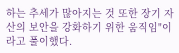하는 추세가 많아지는 것 또한 장기 자산의 보안을 강화하기 위한 움직임"이라고 풀이했다.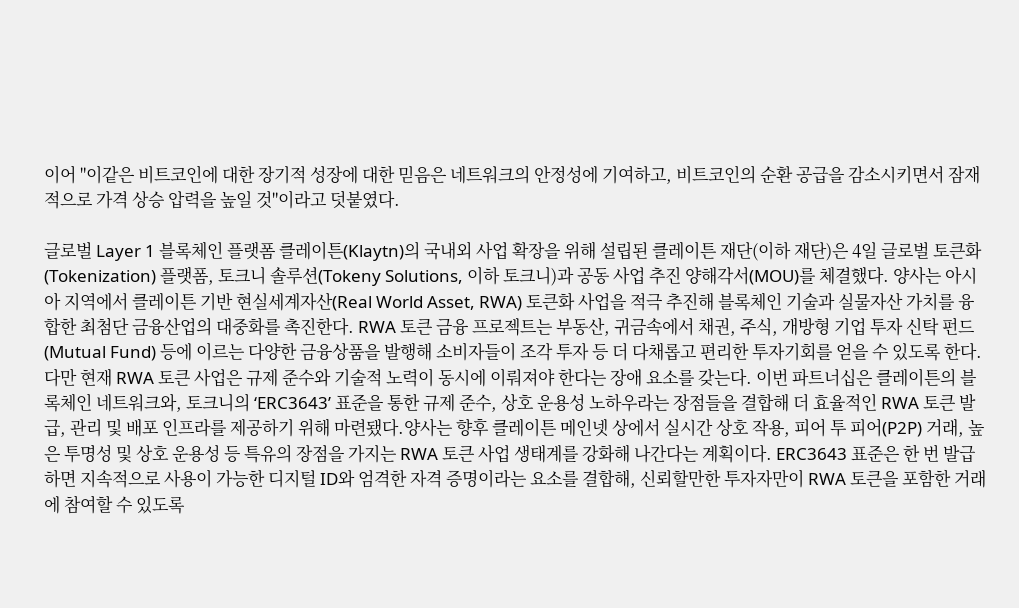이어 "이같은 비트코인에 대한 장기적 성장에 대한 믿음은 네트워크의 안정성에 기여하고, 비트코인의 순환 공급을 감소시키면서 잠재적으로 가격 상승 압력을 높일 것"이라고 덧붙였다.

글로벌 Layer 1 블록체인 플랫폼 클레이튼(Klaytn)의 국내외 사업 확장을 위해 설립된 클레이튼 재단(이하 재단)은 4일 글로벌 토큰화(Tokenization) 플랫폼, 토크니 솔루션(Tokeny Solutions, 이하 토크니)과 공동 사업 추진 양해각서(MOU)를 체결했다. 양사는 아시아 지역에서 클레이튼 기반 현실세계자산(Real World Asset, RWA) 토큰화 사업을 적극 추진해 블록체인 기술과 실물자산 가치를 융합한 최첨단 금융산업의 대중화를 촉진한다. RWA 토큰 금융 프로젝트는 부동산, 귀금속에서 채권, 주식, 개방형 기업 투자 신탁 펀드(Mutual Fund) 등에 이르는 다양한 금융상품을 발행해 소비자들이 조각 투자 등 더 다채롭고 편리한 투자기회를 얻을 수 있도록 한다. 다만 현재 RWA 토큰 사업은 규제 준수와 기술적 노력이 동시에 이뤄져야 한다는 장애 요소를 갖는다. 이번 파트너십은 클레이튼의 블록체인 네트워크와, 토크니의 ‘ERC3643’ 표준을 통한 규제 준수, 상호 운용성 노하우라는 장점들을 결합해 더 효율적인 RWA 토큰 발급, 관리 및 배포 인프라를 제공하기 위해 마련됐다.양사는 향후 클레이튼 메인넷 상에서 실시간 상호 작용, 피어 투 피어(P2P) 거래, 높은 투명성 및 상호 운용성 등 특유의 장점을 가지는 RWA 토큰 사업 생태계를 강화해 나간다는 계획이다. ERC3643 표준은 한 번 발급하면 지속적으로 사용이 가능한 디지털 ID와 엄격한 자격 증명이라는 요소를 결합해, 신뢰할만한 투자자만이 RWA 토큰을 포함한 거래에 참여할 수 있도록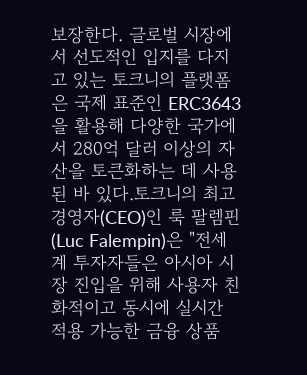보장한다. 글로벌 시장에서 선도적인 입지를 다지고 있는 토크니의 플랫폼은 국제 표준인 ERC3643을 활용해 다양한 국가에서 280억 달러 이상의 자산을 토큰화하는 데 사용된 바 있다.토크니의 최고경영자(CEO)인 룩 팔렘핀(Luc Falempin)은 "전세계 투자자들은 아시아 시장 진입을 위해 사용자 친화적이고 동시에 실시간 적용 가능한 금융 상품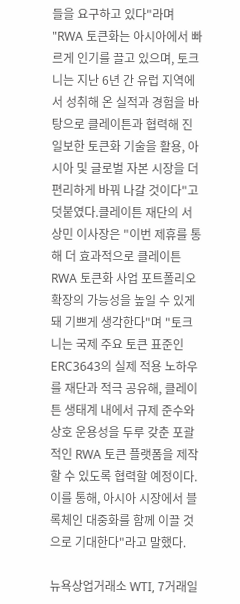들을 요구하고 있다"라며 "RWA 토큰화는 아시아에서 빠르게 인기를 끌고 있으며, 토크니는 지난 6년 간 유럽 지역에서 성취해 온 실적과 경험을 바탕으로 클레이튼과 협력해 진일보한 토큰화 기술을 활용, 아시아 및 글로벌 자본 시장을 더 편리하게 바꿔 나갈 것이다"고 덧붙였다.클레이튼 재단의 서상민 이사장은 "이번 제휴를 통해 더 효과적으로 클레이튼 RWA 토큰화 사업 포트폴리오 확장의 가능성을 높일 수 있게 돼 기쁘게 생각한다"며 "토크니는 국제 주요 토큰 표준인 ERC3643의 실제 적용 노하우를 재단과 적극 공유해, 클레이튼 생태계 내에서 규제 준수와 상호 운용성을 두루 갖춘 포괄적인 RWA 토큰 플랫폼을 제작할 수 있도록 협력할 예정이다. 이를 통해, 아시아 시장에서 블록체인 대중화를 함께 이끌 것으로 기대한다"라고 말했다.

뉴욕상업거래소 WTI, 7거래일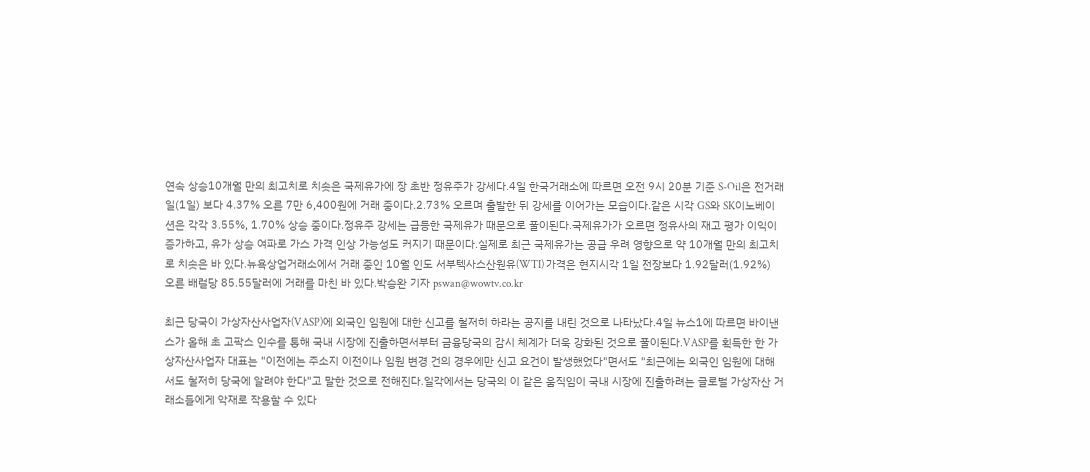연속 상승10개월 만의 최고치로 치솟은 국제유가에 장 초반 정유주가 강세다.4일 한국거래소에 따르면 오전 9시 20분 기준 S-Oil은 전거래일(1일) 보다 4.37% 오른 7만 6,400원에 거래 중이다.2.73% 오르며 출발한 뒤 강세를 이어가는 모습이다.같은 시각 GS와 SK이노베이션은 각각 3.55%, 1.70% 상승 중이다.정유주 강세는 급등한 국제유가 때문으로 풀이된다.국제유가가 오르면 정유사의 재고 평가 이익이 증가하고, 유가 상승 여파로 가스 가격 인상 가능성도 커지기 때문이다.실제로 최근 국제유가는 공급 우려 영향으로 약 10개월 만의 최고치로 치솟은 바 있다.뉴욕상업거래소에서 거래 중인 10월 인도 서부텍사스산원유(WTI) 가격은 현지시각 1일 전장보다 1.92달러(1.92%) 오른 배럴당 85.55달러에 거래를 마친 바 있다.박승완 기자 pswan@wowtv.co.kr

최근 당국이 가상자산사업자(VASP)에 외국인 임원에 대한 신고를 철저히 하라는 공지를 내린 것으로 나타났다.4일 뉴스1에 따르면 바이낸스가 올해 초 고팍스 인수를 통해 국내 시장에 진출하면서부터 금융당국의 감시 체계가 더욱 강화된 것으로 풀이된다.VASP를 획득한 한 가상자산사업자 대표는 "이전에는 주소지 이전이나 임원 변경 건의 경우에만 신고 요건이 발생했었다"면서도 "최근에는 외국인 임원에 대해서도 철저히 당국에 알려야 한다"고 말한 것으로 전해진다.일각에서는 당국의 이 같은 움직임이 국내 시장에 진출하려는 글로벌 가상자산 거래소들에게 악재로 작용할 수 있다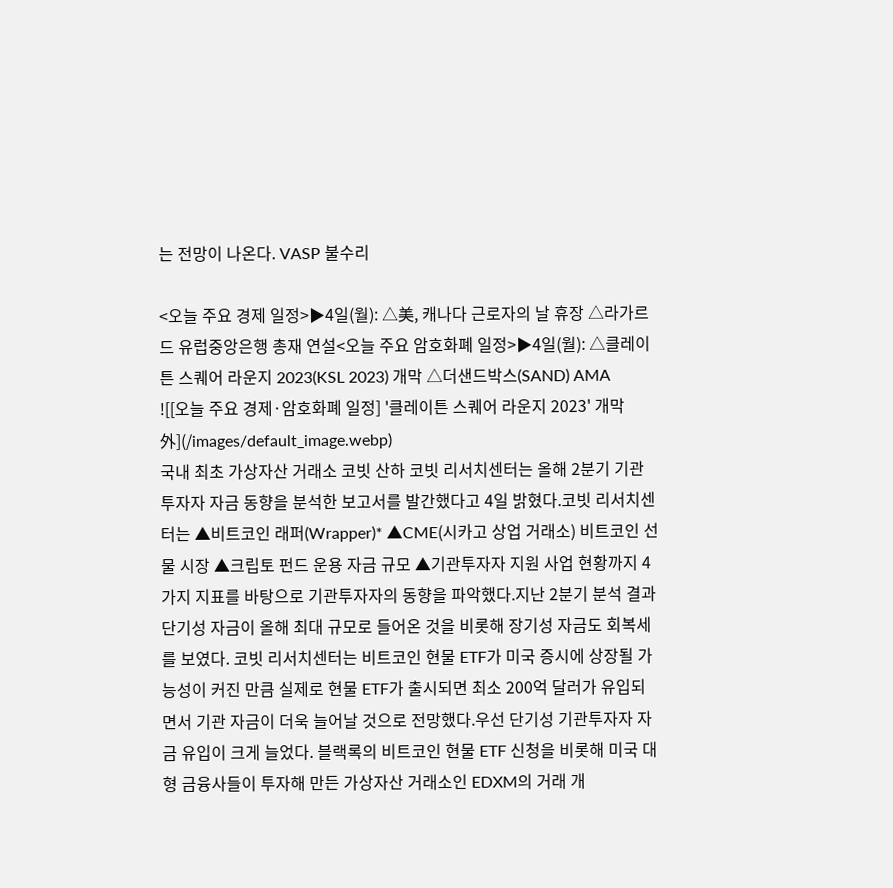는 전망이 나온다. VASP 불수리

<오늘 주요 경제 일정>▶4일(월): △美, 캐나다 근로자의 날 휴장 △라가르드 유럽중앙은행 총재 연설<오늘 주요 암호화폐 일정>▶4일(월): △클레이튼 스퀘어 라운지 2023(KSL 2023) 개막 △더샌드박스(SAND) AMA
![[오늘 주요 경제·암호화폐 일정] '클레이튼 스퀘어 라운지 2023' 개막 外](/images/default_image.webp)
국내 최초 가상자산 거래소 코빗 산하 코빗 리서치센터는 올해 2분기 기관투자자 자금 동향을 분석한 보고서를 발간했다고 4일 밝혔다.코빗 리서치센터는 ▲비트코인 래퍼(Wrapper)* ▲CME(시카고 상업 거래소) 비트코인 선물 시장 ▲크립토 펀드 운용 자금 규모 ▲기관투자자 지원 사업 현황까지 4가지 지표를 바탕으로 기관투자자의 동향을 파악했다.지난 2분기 분석 결과 단기성 자금이 올해 최대 규모로 들어온 것을 비롯해 장기성 자금도 회복세를 보였다. 코빗 리서치센터는 비트코인 현물 ETF가 미국 증시에 상장될 가능성이 커진 만큼 실제로 현물 ETF가 출시되면 최소 200억 달러가 유입되면서 기관 자금이 더욱 늘어날 것으로 전망했다.우선 단기성 기관투자자 자금 유입이 크게 늘었다. 블랙록의 비트코인 현물 ETF 신청을 비롯해 미국 대형 금융사들이 투자해 만든 가상자산 거래소인 EDXM의 거래 개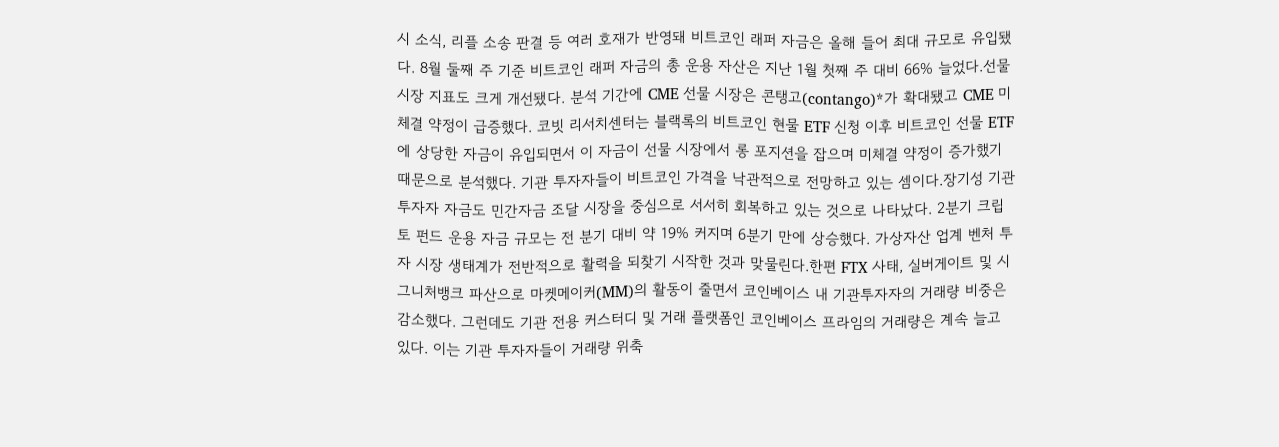시 소식, 리플 소송 판결 등 여러 호재가 반영돼 비트코인 래퍼 자금은 올해 들어 최대 규모로 유입됐다. 8월 둘째 주 기준 비트코인 래퍼 자금의 총 운용 자산은 지난 1월 첫째 주 대비 66% 늘었다.선물 시장 지표도 크게 개선됐다. 분석 기간에 CME 선물 시장은 콘탱고(contango)*가 확대됐고 CME 미체결 약정이 급증했다. 코빗 리서치센터는 블랙록의 비트코인 현물 ETF 신청 이후 비트코인 선물 ETF에 상당한 자금이 유입되면서 이 자금이 선물 시장에서 롱 포지션을 잡으며 미체결 약정이 증가했기 때문으로 분석했다. 기관 투자자들이 비트코인 가격을 낙관적으로 전망하고 있는 셈이다.장기성 기관투자자 자금도 민간자금 조달 시장을 중심으로 서서히 회복하고 있는 것으로 나타났다. 2분기 크립토 펀드 운용 자금 규모는 전 분기 대비 약 19% 커지며 6분기 만에 상승했다. 가상자산 업계 벤처 투자 시장 생태계가 전반적으로 활력을 되찾기 시작한 것과 맞물린다.한편 FTX 사태, 실버게이트 및 시그니처뱅크 파산으로 마켓메이커(MM)의 활동이 줄면서 코인베이스 내 기관투자자의 거래량 비중은 감소했다. 그런데도 기관 전용 커스터디 및 거래 플랫폼인 코인베이스 프라임의 거래량은 계속 늘고 있다. 이는 기관 투자자들이 거래량 위축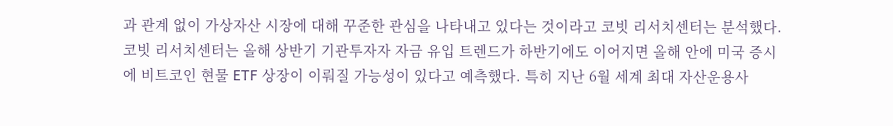과 관계 없이 가상자산 시장에 대해 꾸준한 관심을 나타내고 있다는 것이라고 코빗 리서치센터는 분석했다.코빗 리서치센터는 올해 상반기 기관투자자 자금 유입 트렌드가 하반기에도 이어지면 올해 안에 미국 증시에 비트코인 현물 ETF 상장이 이뤄질 가능성이 있다고 예측했다. 특히 지난 6월 세계 최대 자산운용사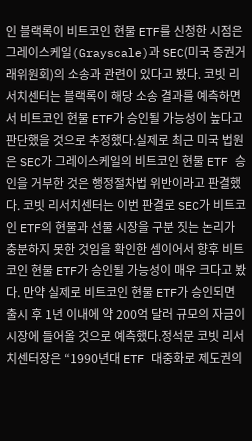인 블랙록이 비트코인 현물 ETF를 신청한 시점은 그레이스케일(Grayscale)과 SEC(미국 증권거래위원회)의 소송과 관련이 있다고 봤다. 코빗 리서치센터는 블랙록이 해당 소송 결과를 예측하면서 비트코인 현물 ETF가 승인될 가능성이 높다고 판단했을 것으로 추정했다.실제로 최근 미국 법원은 SEC가 그레이스케일의 비트코인 현물 ETF 승인을 거부한 것은 행정절차법 위반이라고 판결했다. 코빗 리서치센터는 이번 판결로 SEC가 비트코인 ETF의 현물과 선물 시장을 구분 짓는 논리가 충분하지 못한 것임을 확인한 셈이어서 향후 비트코인 현물 ETF가 승인될 가능성이 매우 크다고 봤다. 만약 실제로 비트코인 현물 ETF가 승인되면 출시 후 1년 이내에 약 200억 달러 규모의 자금이 시장에 들어올 것으로 예측했다.정석문 코빗 리서치센터장은 “1990년대 ETF 대중화로 제도권의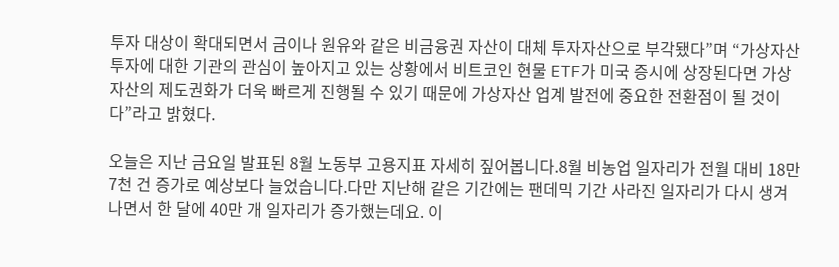투자 대상이 확대되면서 금이나 원유와 같은 비금융권 자산이 대체 투자자산으로 부각됐다”며 “가상자산 투자에 대한 기관의 관심이 높아지고 있는 상황에서 비트코인 현물 ETF가 미국 증시에 상장된다면 가상자산의 제도권화가 더욱 빠르게 진행될 수 있기 때문에 가상자산 업계 발전에 중요한 전환점이 될 것이다”라고 밝혔다.

오늘은 지난 금요일 발표된 8월 노동부 고용지표 자세히 짚어봅니다.8월 비농업 일자리가 전월 대비 18만 7천 건 증가로 예상보다 늘었습니다.다만 지난해 같은 기간에는 팬데믹 기간 사라진 일자리가 다시 생겨나면서 한 달에 40만 개 일자리가 증가했는데요. 이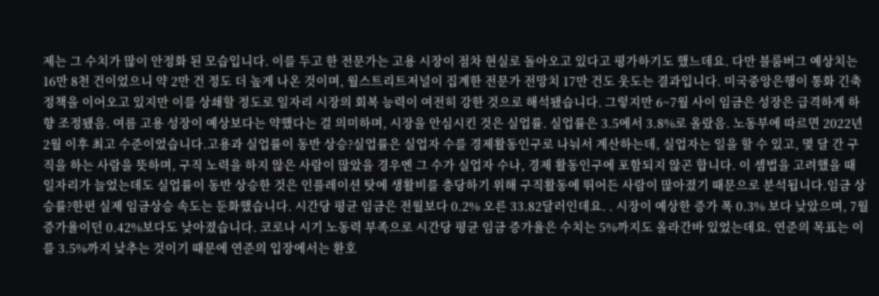제는 그 수치가 많이 안정화 된 모습입니다. 이를 두고 한 전문가는 고용 시장이 점차 현실로 돌아오고 있다고 평가하기도 했느데요. 다만 블룸버그 예상치는 16만 8천 건이었으니 약 2만 건 정도 더 높게 나온 것이며, 월스트리트저널이 집계한 전문가 전망치 17만 건도 웃도는 결과입니다. 미국중앙은행이 통화 긴축 정책을 이어오고 있지만 이를 상쇄할 정도로 일자리 시장의 회복 능력이 여전히 강한 것으로 해석됐습니다. 그렇지만 6~7월 사이 임금은 성장은 급격하게 하향 조정됐음. 여름 고용 성장이 예상보다는 약했다는 걸 의미하며, 시장을 안심시킨 것은 실업률. 실업률은 3.5에서 3.8%로 올랐음. 노동부에 따르면 2022년 2월 이후 최고 수준이었습니다.고용과 실업률이 동반 상승?실업률은 실업자 수를 경제활동인구로 나눠서 계산하는데, 실업자는 일을 할 수 있고, 몇 달 간 구직을 하는 사람을 뜻하며, 구직 노력을 하지 않은 사람이 많았을 경우엔 그 수가 실업자 수나, 경제 활동인구에 포함되지 않곤 합니다. 이 셈법을 고려했을 때 일자리가 늘었는데도 실업률이 동반 상승한 것은 인플레이션 탓에 생활비를 충당하기 위해 구직활동에 뛰어든 사람이 많아졌기 때문으로 분석됩니다.임금 상승률?한편 실제 임금상승 속도는 둔화했습니다. 시간당 평균 임금은 전월보다 0.2% 오른 33.82달러인데요. . 시장이 예상한 증가 폭 0.3% 보다 낮았으며, 7월 증가율이던 0.42%보다도 낮아졌습니다. 코로나 시기 노동력 부족으로 시간당 평균 임금 증가율은 수치는 5%까지도 올라간바 있었는데요. 연준의 목표는 이를 3.5%까지 낮추는 것이기 때문에 연준의 입장에서는 환호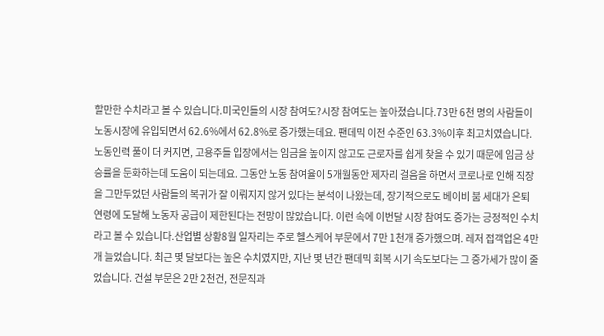할만한 수치라고 볼 수 있습니다.미국인들의 시장 참여도?시장 참여도는 높아졌습니다.73만 6천 명의 사람들이 노동시장에 유입되면서 62.6%에서 62.8%로 증가했는데요. 팬데믹 이전 수준인 63.3%이후 최고치였습니다. 노동인력 풀이 더 커지면, 고용주들 입장에서는 임금을 높이지 않고도 근로자를 쉽게 찾을 수 있기 때문에 임금 상승률을 둔화하는데 도움이 되는데요. 그동안 노동 참여율이 5개월동안 제자리 걸음을 하면서 코로나로 인해 직장을 그만두었던 사람들의 복귀가 잘 이뤄지지 않거 있다는 분석이 나왔는데, 장기적으로도 베이비 붐 세대가 은퇴 연령에 도달해 노동자 공급이 제한된다는 전망이 많았습니다. 이런 속에 이번달 시장 참여도 증가는 긍정적인 수치라고 볼 수 있습니다.산업별 상황8월 일자리는 주로 헬스케어 부문에서 7만 1천개 증가했으며. 레저 접객업은 4만개 늘었습니다. 최근 몇 달보다는 높은 수치였지만, 지난 몇 년간 팬데믹 회복 시기 속도보다는 그 증가세가 많이 줄었습니다. 건설 부문은 2만 2천건, 전문직과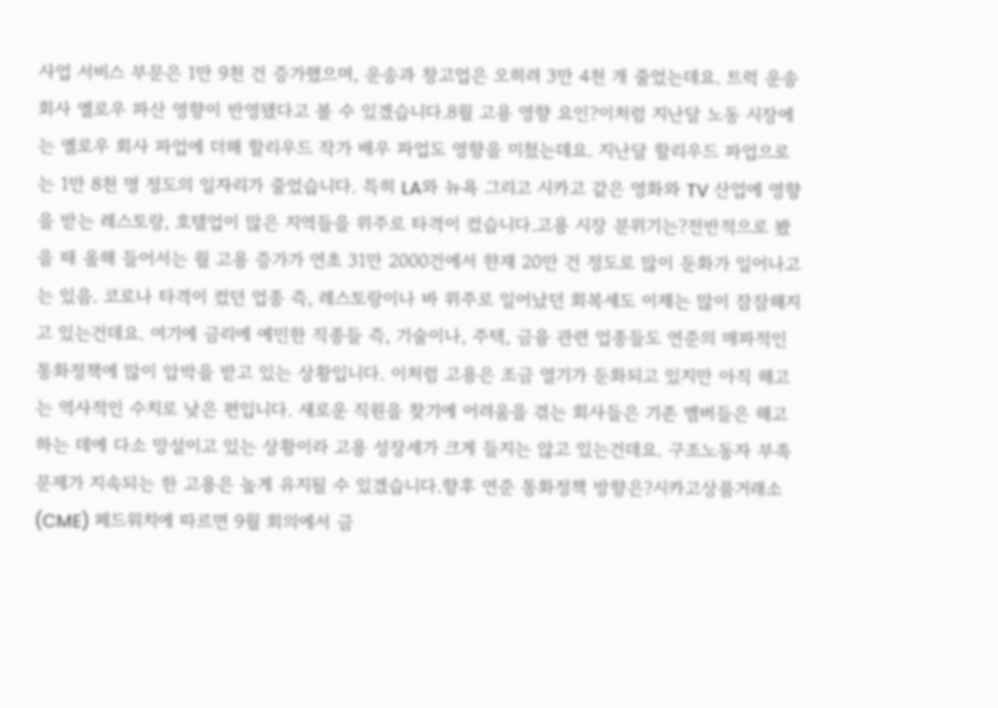사업 서비스 부문은 1만 9천 건 증가했으며, 운송과 창고업은 오히려 3만 4천 개 줄었는데요. 트럭 운송회사 옐로우 파산 영향이 반영됐다고 볼 수 있겠습니다.8월 고용 영향 요인?이처럼 지난달 노동 시장에는 옐로우 회사 파업에 더해 할리우드 작가 배우 파업도 영향을 미쳤는데요. 지난달 할리우드 파업으로는 1만 8천 명 정도의 일자리가 줄었습니다. 특히 LA와 뉴욕 그리고 시카고 같은 영화와 TV 산업에 영향을 받는 레스토랑, 호텔업이 많은 지역들을 위주로 타격이 컸습니다.고용 시장 분위기는?전반적으로 봤을 때 올해 들어서는 월 고용 증가가 연초 31만 2000건에서 햔재 20만 건 정도로 많이 둔화가 일어나고는 있음. 코로나 타격이 컸던 업종 즉, 레스토랑이나 바 위주로 일어났던 회복세도 이제는 많이 잠잠해지고 있는건데요. 여기에 금리에 예민한 직종들 즉, 기술이나, 주택, 금융 관련 업종들도 연준의 매파적인 통화정책에 많이 압박을 받고 있는 상황입니다. 이처럼 고용은 조금 열기가 둔화되고 있지만 아직 해고는 역사적인 수치로 낮은 편입니다. 새로운 직원을 찾기에 어려움을 겪는 회사들은 기존 멤버들은 해고하는 데에 다소 망설이고 있는 상황이라 고용 성장세가 크게 들지는 않고 있는건데요. 구조노동자 부족 문제가 지속되는 한 고용은 높게 유지될 수 있겠습니다.향후 연준 통화정책 방향은?시카고상품거래소(CME) 페드워치에 따르면 9월 회의에서 금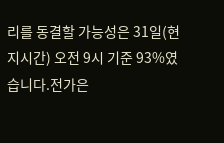리를 동결할 가능성은 31일(현지시간) 오전 9시 기준 93%였습니다.전가은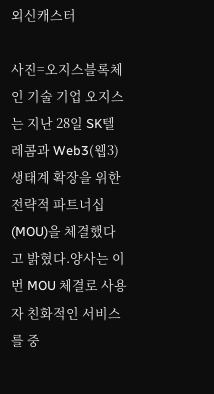외신캐스터

사진=오지스블록체인 기술 기업 오지스는 지난 28일 SK텔레콤과 Web3(웹3) 생태계 확장을 위한 전략적 파트너십(MOU)을 체결했다고 밝혔다.양사는 이번 MOU 체결로 사용자 친화적인 서비스를 중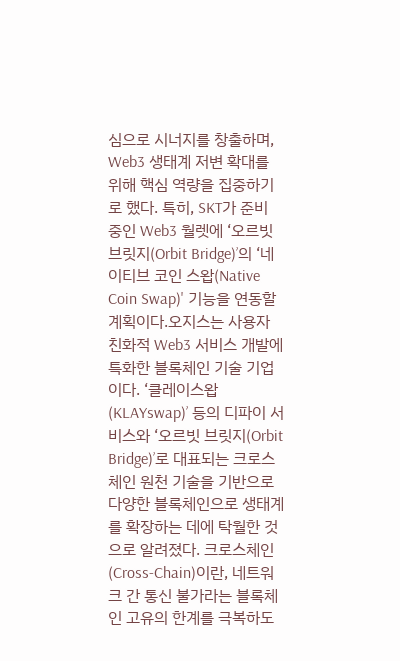심으로 시너지를 창출하며, Web3 생태계 저변 확대를 위해 핵심 역량을 집중하기로 했다. 특히, SKT가 준비 중인 Web3 월렛에 ‘오르빗 브릿지(Orbit Bridge)’의 ‘네이티브 코인 스왑(Native Coin Swap)' 기능을 연동할 계획이다.오지스는 사용자 친화적 Web3 서비스 개발에 특화한 블록체인 기술 기업이다. ‘클레이스왑(KLAYswap)’ 등의 디파이 서비스와 ‘오르빗 브릿지(Orbit Bridge)’로 대표되는 크로스체인 원천 기술을 기반으로 다양한 블록체인으로 생태계를 확장하는 데에 탁월한 것으로 알려졌다. 크로스체인(Cross-Chain)이란, 네트워크 간 통신 불가라는 블록체인 고유의 한계를 극복하도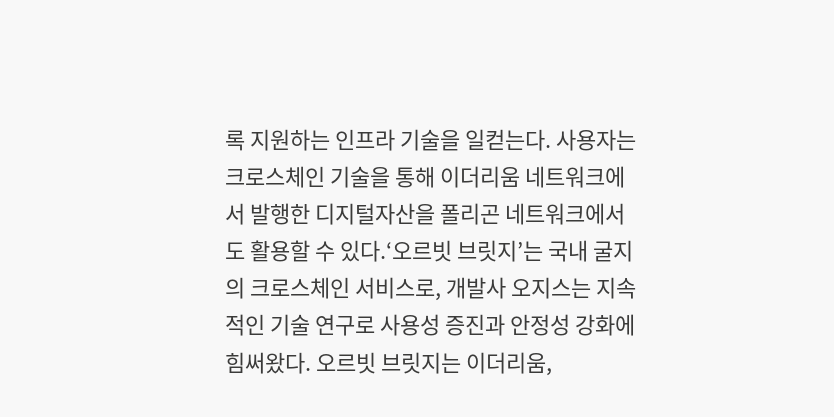록 지원하는 인프라 기술을 일컫는다. 사용자는 크로스체인 기술을 통해 이더리움 네트워크에서 발행한 디지털자산을 폴리곤 네트워크에서도 활용할 수 있다.‘오르빗 브릿지’는 국내 굴지의 크로스체인 서비스로, 개발사 오지스는 지속적인 기술 연구로 사용성 증진과 안정성 강화에 힘써왔다. 오르빗 브릿지는 이더리움,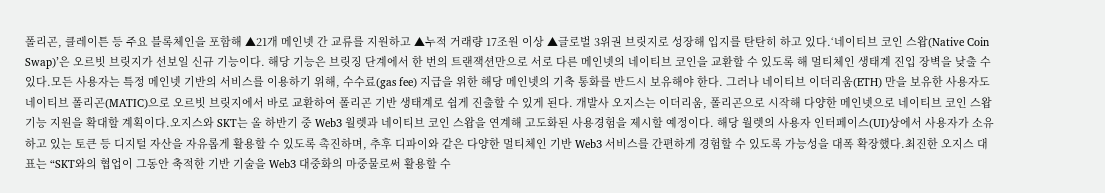폴리곤, 클레이튼 등 주요 블록체인을 포함해 ▲21개 메인넷 간 교류를 지원하고 ▲누적 거래량 17조원 이상 ▲글로벌 3위권 브릿지로 성장해 입지를 탄탄히 하고 있다.‘네이티브 코인 스왑(Native Coin Swap)’은 오르빗 브릿지가 선보일 신규 기능이다. 해당 기능은 브릿징 단계에서 한 번의 트랜잭션만으로 서로 다른 메인넷의 네이티브 코인을 교환할 수 있도록 해 멀티체인 생태계 진입 장벽을 낮출 수 있다.모든 사용자는 특정 메인넷 기반의 서비스를 이용하기 위해, 수수료(gas fee) 지급을 위한 해당 메인넷의 기축 통화를 반드시 보유해야 한다. 그러나 네이티브 이더리움(ETH) 만을 보유한 사용자도 네이티브 폴리곤(MATIC)으로 오르빗 브릿지에서 바로 교환하여 폴리곤 기반 생태계로 쉽게 진출할 수 있게 된다. 개발사 오지스는 이더리움, 폴리곤으로 시작해 다양한 메인넷으로 네이티브 코인 스왑 기능 지원을 확대할 계획이다.오지스와 SKT는 올 하반기 중 Web3 월렛과 네이티브 코인 스왑을 연계해 고도화된 사용경험을 제시할 예정이다. 해당 월렛의 사용자 인터페이스(UI)상에서 사용자가 소유하고 있는 토큰 등 디지털 자산을 자유롭게 활용할 수 있도록 촉진하며, 추후 디파이와 같은 다양한 멀티체인 기반 Web3 서비스를 간편하게 경험할 수 있도록 가능성을 대폭 확장했다.최진한 오지스 대표는 “SKT와의 협업이 그동안 축적한 기반 기술을 Web3 대중화의 마중물로써 활용할 수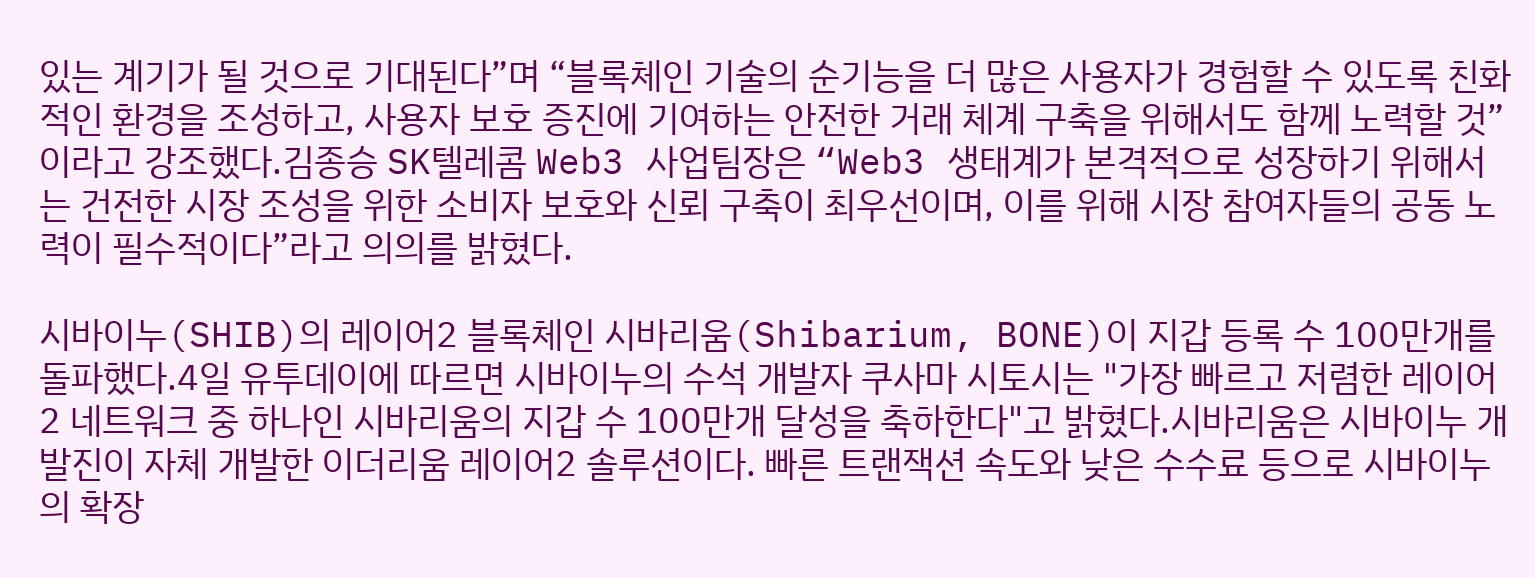있는 계기가 될 것으로 기대된다”며 “블록체인 기술의 순기능을 더 많은 사용자가 경험할 수 있도록 친화적인 환경을 조성하고, 사용자 보호 증진에 기여하는 안전한 거래 체계 구축을 위해서도 함께 노력할 것”이라고 강조했다.김종승 SK텔레콤 Web3 사업팀장은 “Web3 생태계가 본격적으로 성장하기 위해서는 건전한 시장 조성을 위한 소비자 보호와 신뢰 구축이 최우선이며, 이를 위해 시장 참여자들의 공동 노력이 필수적이다”라고 의의를 밝혔다.

시바이누(SHIB)의 레이어2 블록체인 시바리움(Shibarium, BONE)이 지갑 등록 수 100만개를 돌파했다.4일 유투데이에 따르면 시바이누의 수석 개발자 쿠사마 시토시는 "가장 빠르고 저렴한 레이어2 네트워크 중 하나인 시바리움의 지갑 수 100만개 달성을 축하한다"고 밝혔다.시바리움은 시바이누 개발진이 자체 개발한 이더리움 레이어2 솔루션이다. 빠른 트랜잭션 속도와 낮은 수수료 등으로 시바이누의 확장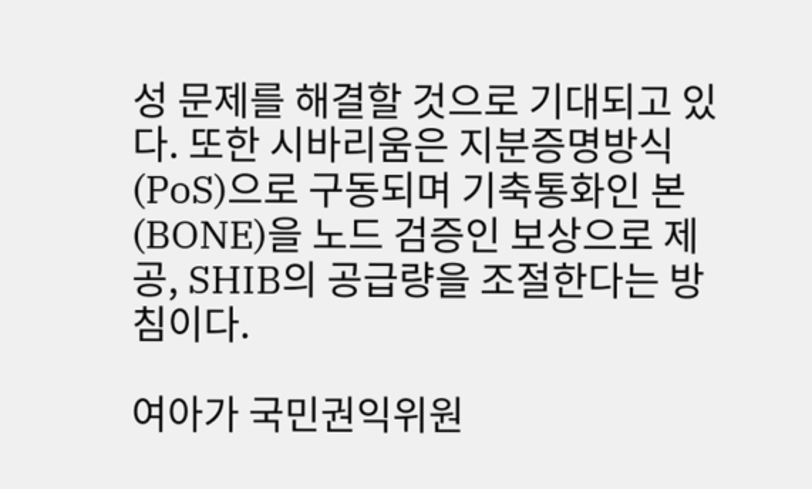성 문제를 해결할 것으로 기대되고 있다. 또한 시바리움은 지분증명방식(PoS)으로 구동되며 기축통화인 본(BONE)을 노드 검증인 보상으로 제공, SHIB의 공급량을 조절한다는 방침이다.

여아가 국민권익위원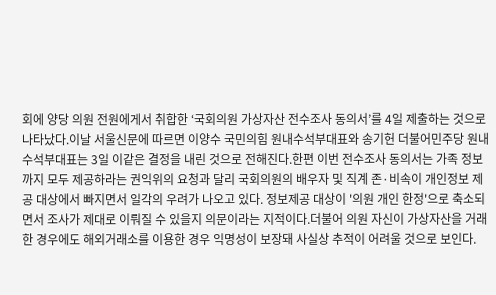회에 양당 의원 전원에게서 취합한 ‘국회의원 가상자산 전수조사 동의서’를 4일 제출하는 것으로 나타났다.이날 서울신문에 따르면 이양수 국민의힘 원내수석부대표와 송기헌 더불어민주당 원내수석부대표는 3일 이같은 결정을 내린 것으로 전해진다.한편 이번 전수조사 동의서는 가족 정보까지 모두 제공하라는 권익위의 요청과 달리 국회의원의 배우자 및 직계 존·비속이 개인정보 제공 대상에서 빠지면서 일각의 우려가 나오고 있다. 정보제공 대상이 '의원 개인 한정'으로 축소되면서 조사가 제대로 이뤄질 수 있을지 의문이라는 지적이다.더불어 의원 자신이 가상자산을 거래한 경우에도 해외거래소를 이용한 경우 익명성이 보장돼 사실상 추적이 어려울 것으로 보인다.